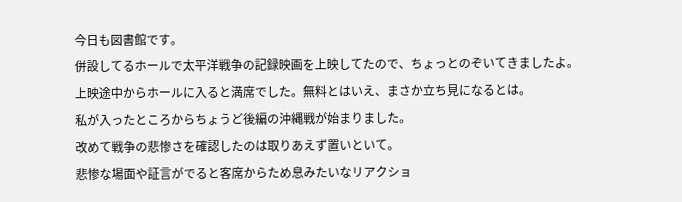今日も図書館です。
併設してるホールで太平洋戦争の記録映画を上映してたので、ちょっとのぞいてきましたよ。
上映途中からホールに入ると満席でした。無料とはいえ、まさか立ち見になるとは。
私が入ったところからちょうど後編の沖縄戦が始まりました。
改めて戦争の悲惨さを確認したのは取りあえず置いといて。
悲惨な場面や証言がでると客席からため息みたいなリアクショ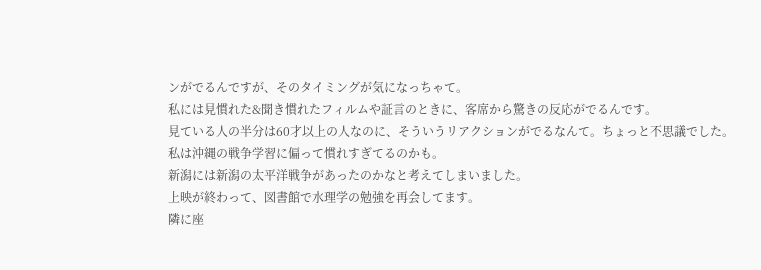ンがでるんですが、そのタイミングが気になっちゃて。
私には見慣れた&聞き慣れたフィルムや証言のときに、客席から驚きの反応がでるんです。
見ている人の半分は60才以上の人なのに、そういうリアクションがでるなんて。ちょっと不思議でした。
私は沖縄の戦争学習に偏って慣れすぎてるのかも。
新潟には新潟の太平洋戦争があったのかなと考えてしまいました。
上映が終わって、図書館で水理学の勉強を再会してます。
隣に座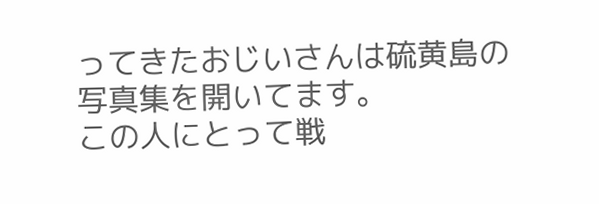ってきたおじいさんは硫黄島の写真集を開いてます。
この人にとって戦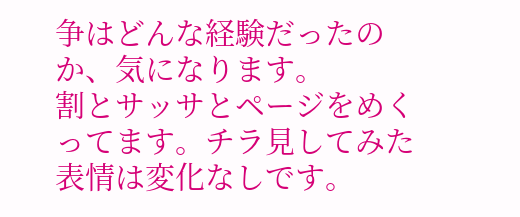争はどんな経験だったのか、気になります。
割とサッサとページをめくってます。チラ見してみた表情は変化なしです。